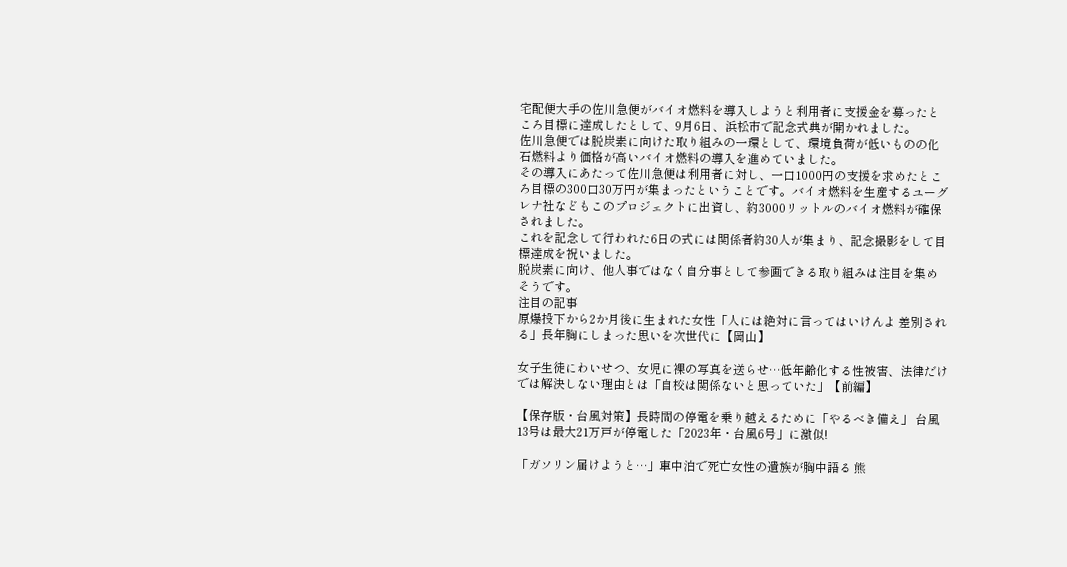宅配便大手の佐川急便がバイオ燃料を導入しようと利用者に支援金を募ったところ目標に達成したとして、9月6日、浜松市で記念式典が開かれました。
佐川急便では脱炭素に向けた取り組みの一環として、環境負荷が低いものの化石燃料より価格が高いバイオ燃料の導入を進めていました。
その導入にあたって佐川急便は利用者に対し、一口1000円の支援を求めたところ目標の300口30万円が集まったということです。バイオ燃料を生産するユーグレナ社などもこのプロジェクトに出資し、約3000リットルのバイオ燃料が確保されました。
これを記念して行われた6日の式には関係者約30人が集まり、記念撮影をして目標達成を祝いました。
脱炭素に向け、他人事ではなく自分事として参画できる取り組みは注目を集めそうです。
注目の記事
原爆投下から2か月後に生まれた女性「人には絶対に言ってはいけんよ 差別される」長年胸にしまった思いを次世代に【岡山】

女子生徒にわいせつ、女児に裸の写真を送らせ…低年齢化する性被害、法律だけでは解決しない理由とは「自校は関係ないと思っていた」【前編】

【保存版・台風対策】長時間の停電を乗り越えるために「やるべき備え」 台風13号は最大21万戸が停電した「2023年・台風6号」に激似!

「ガソリン届けようと…」車中泊で死亡女性の遺族が胸中語る 熊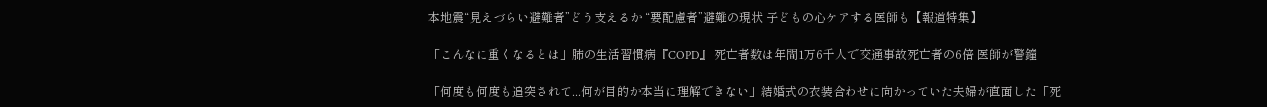本地震“見えづらい避難者”どう支えるか “要配慮者”避難の現状 子どもの心ケアする医師も【報道特集】

「こんなに重くなるとは」肺の生活習慣病『COPD』 死亡者数は年間1万6千人で交通事故死亡者の6倍 医師が警鐘

「何度も何度も追突されて...何が目的か本当に理解できない」結婚式の衣装合わせに向かっていた夫婦が直面した「死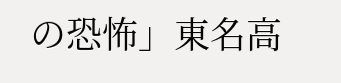の恐怖」東名高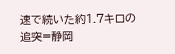速で続いた約1.7キロの追突=静岡